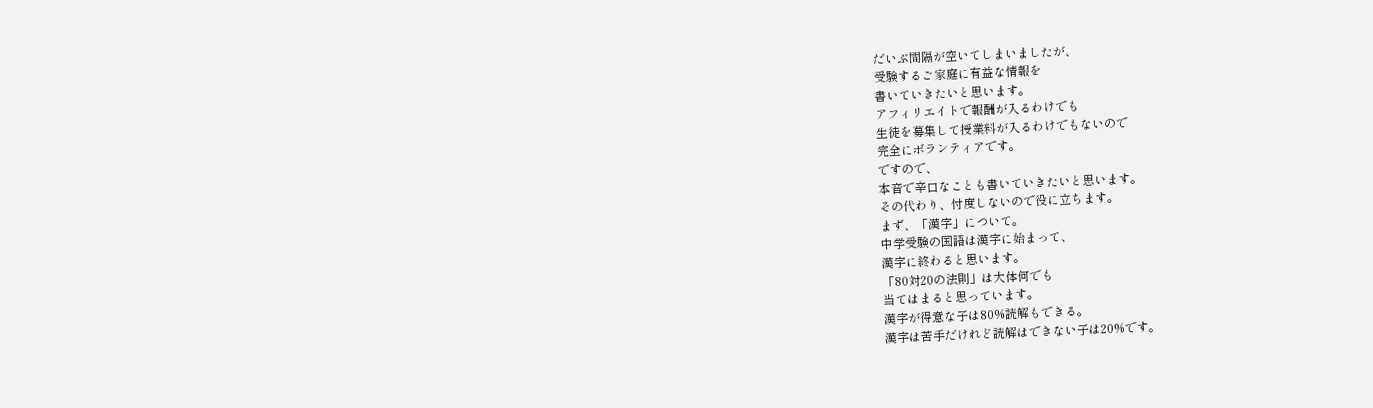だいぶ間隔が空いてしまいましたが、
受験するご家庭に有益な情報を
書いていきたいと思います。
アフィリエイトで報酬が入るわけでも
生徒を募集して授業料が入るわけでもないので
完全にボランティアです。
ですので、
本音で辛口なことも書いていきたいと思います。
その代わり、忖度しないので役に立ちます。
まず、「漢字」について。
中学受験の国語は漢字に始まって、
漢字に終わると思います。
「80対20の法則」は大体何でも
当てはまると思っています。
漢字が得意な子は80%読解もできる。
漢字は苦手だけれど読解はできない子は20%です。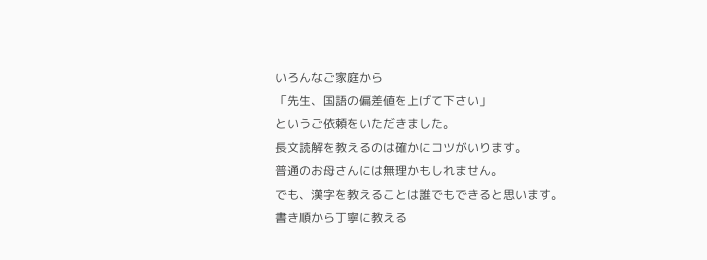いろんなご家庭から
「先生、国語の偏差値を上げて下さい」
というご依頼をいただきました。
長文読解を教えるのは確かにコツがいります。
普通のお母さんには無理かもしれません。
でも、漢字を教えることは誰でもできると思います。
書き順から丁寧に教える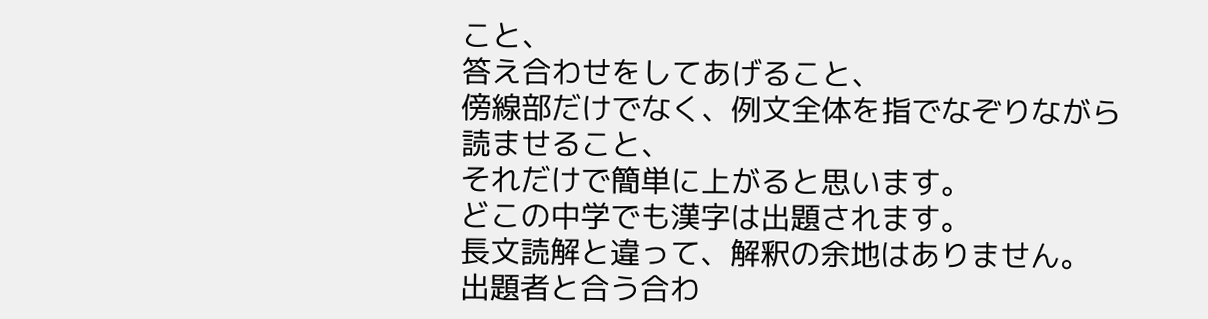こと、
答え合わせをしてあげること、
傍線部だけでなく、例文全体を指でなぞりながら
読ませること、
それだけで簡単に上がると思います。
どこの中学でも漢字は出題されます。
長文読解と違って、解釈の余地はありません。
出題者と合う合わ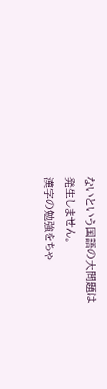ないという国語の大問題は
発生しません。
漢字の勉強をちゃ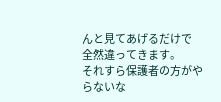んと見てあげるだけで
全然違ってきます。
それすら保護者の方がやらないな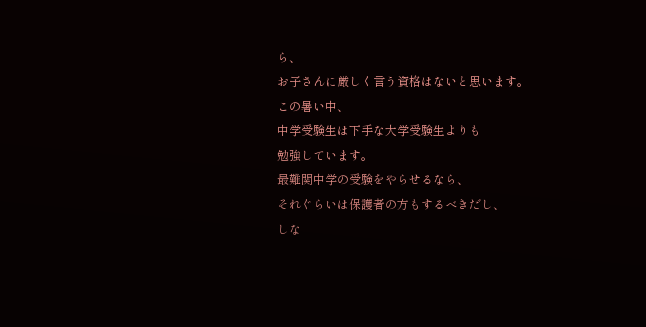ら、
お子さんに厳しく言う資格はないと思います。
この暑い中、
中学受験生は下手な大学受験生よりも
勉強しています。
最難関中学の受験をやらせるなら、
それぐらいは保護者の方もするべきだし、
しな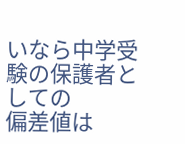いなら中学受験の保護者としての
偏差値は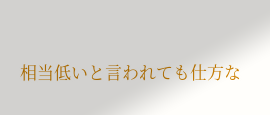相当低いと言われても仕方な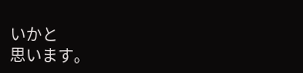いかと
思います。